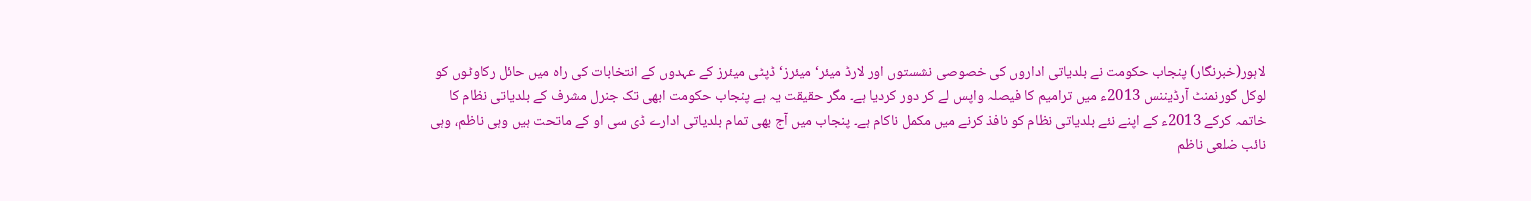لاہور(خبرنگار) پنجاب حکومت نے بلدیاتی اداروں کی خصوصی نشستوں اور لارڈ میئر‘ میئرز‘ ڈپٹی میئرز کے عہدوں کے انتخابات کی راہ میں حائل رکاوٹوں کو لوکل گورنمنٹ آرڈیننس 2013ء میں ترامیم کا فیصلہ واپس لے کر دور کردیا ہے۔ مگر حقیقت یہ ہے پنجاب حکومت ابھی تک جنرل مشرف کے بلدیاتی نظام کا خاتمہ کرکے 2013ء کے اپنے نئے بلدیاتی نظام کو نافذ کرنے میں مکمل ناکام ہے۔ پنجاب میں آج بھی تمام بلدیاتی ادارے ڈی سی او کے ماتحت ہیں وہی ناظم، وہی نائب ضلعی ناظم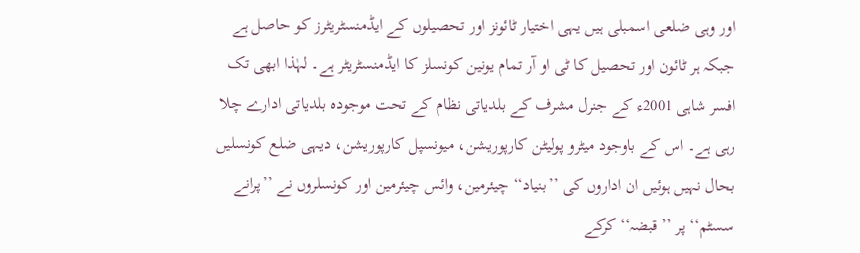اور وہی ضلعی اسمبلی ہیں یہی اختیار ٹائونز اور تحصیلوں کے ایڈمنسٹریٹرز کو حاصل ہے جبکہ ہر ٹائون اور تحصیل کا ٹی او آر تمام یونین کونسلز کا ایڈمنسٹریٹر ہے۔ لہٰذا ابھی تک افسر شاہی 2001ء کے جنرل مشرف کے بلدیاتی نظام کے تحت موجودہ بلدیاتی ادارے چلا رہی ہے۔ اس کے باوجود میٹرو پولیٹن کارپوریشن، میونسپل کارپوریشن، دیہی ضلع کونسلیں بحال نہیں ہوئیں ان اداروں کی ’’بنیاد‘‘ چیئرمین، وائس چیئرمین اور کونسلروں نے ’’پرانے سسٹم‘‘ پر ’’قبضہ‘‘ کرکے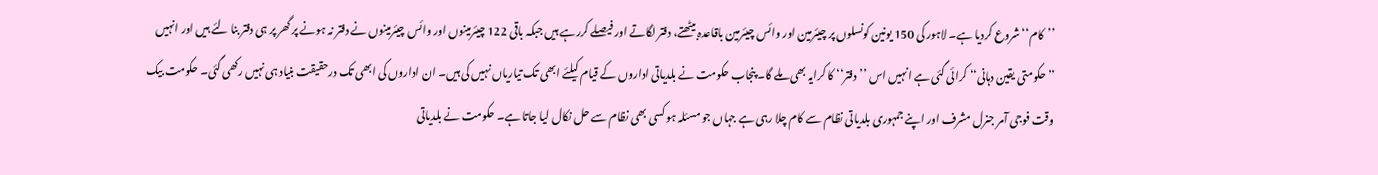’’کام‘‘ شروع کردیا ہے۔ لاہور کی 150 یونین کونسلوں پر چیئرمین اور وائس چیئرمین باقاعدہ بیٹھتے، دفتر لگاتے اور فیصلے کررہے ہیں جبکہ باقی 122 چیئرمینوں اور وائس چیئرمینوں نے دفتر نہ ہونے پر گھر پر ہی دفتر بنا لئے ہیں اور انہیں ’’حکومتی یقین دہانی‘‘ کرائی گئی ہے انہیں اس ’’دفتر‘‘ کا کرایہ بھی ملے گا۔ پنجاب حکومت نے بلدیاتی اداروں کے قیام کیلئے ابھی تک تیاریاں نہیں کی ہیں۔ ان اداروں کی ابھی تک درحقیقت بنیاد ہی نہیں رکھی گئی۔ حکومت بیک وقت فوجی آمر جنرل مشرف اور اپنے جمہوری بلدیاتی نظام سے کام چلا رہی ہے جہاں جو مسئلہ ہو کسی بھی نظام سے حل نکال لیا جاتا ہے۔ حکومت نے بلدیاتی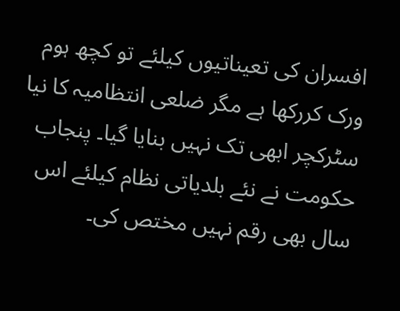افسران کی تعیناتیوں کیلئے تو کچھ ہوم ورک کررکھا ہے مگر ضلعی انتظامیہ کا نیا سٹرکچر ابھی تک نہیں بنایا گیا۔ پنجاب حکومت نے نئے بلدیاتی نظام کیلئے اس سال بھی رقم نہیں مختص کی۔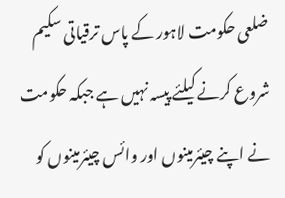ضلعی حکومت لاہور کے پاس ترقیاتی سکیم شروع کرنے کیلئے پیسہ نہیں ہے جبکہ حکومت نے اپنے چیئرمینوں اور وائس چیئرمینوں کو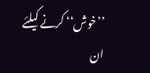’’خوش‘‘ کرنے کیلئے ان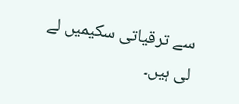سے ترقیاتی سکیمیں لے لی ہیں۔